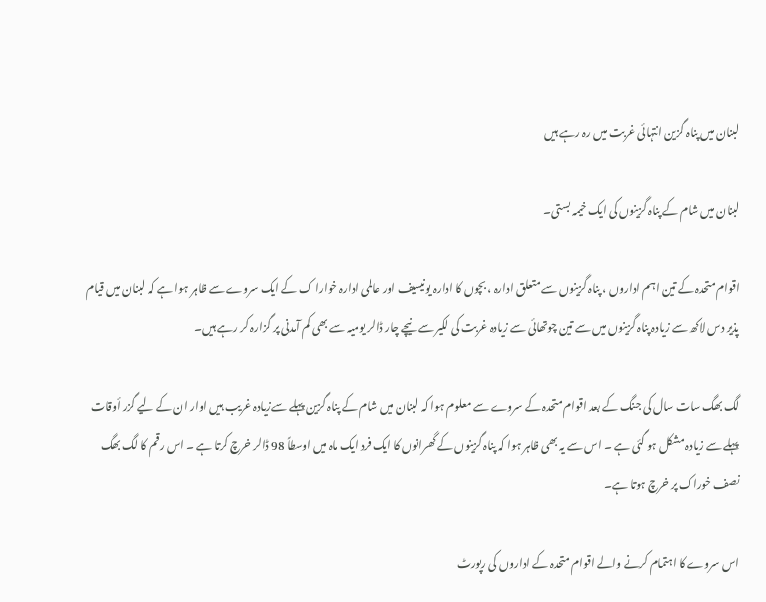لبنان میں پناہ گزین انتہائی غربت میں رہ رہے ہیں

لبنان میں شام کے پناہ گزینوں کی ایک خیمہ بستی۔

اقوام متحدہ کے تین اہم اداروں ، پناہ گزینوں سے متعلق ادارہ ، بچوں کا ادارہ یونیسیف اور عالمی ادارہ خوارا ک کے ایک سروے سے ظاہر ہوا ہے کہ لبنان میں قیام پذیر دس لاکھ سے زیادہ پناہ گزینوں میں سے تین چوتھائی سے زیادہ غربت کی لکیر سے نیچے چار ڈالر یومیہ سے بھی کم آمدنی پر گزارہ کر رہے ہیں۔

لگ بھگ سات سال کی جنگ کے بعد اقوام متحدہ کے سروے سے معلوم ہوا کہ لبنان میں شام کے پناہ گزین پہلے سےزیادہ غریب ہیں اوار ان کے لیے گزر أوقات پہلے سے زیادہ مشکل ہو گئی ہے ۔ اس سے یہ بھی ظاہر ہوا کہ پناہ گزینوں کے گھرانوں کا ایک فرد ایک ماہ میں اوسطاً 98 ڈالر خرچ کرتا ہے ۔ اس رقم کا لگ بھگ نصف خوراک پر خرچ ہوتا ہے۔

اس سروے کا اہتمام کرنے والے اقوام متحدہ کے اداروں کی رپورٹ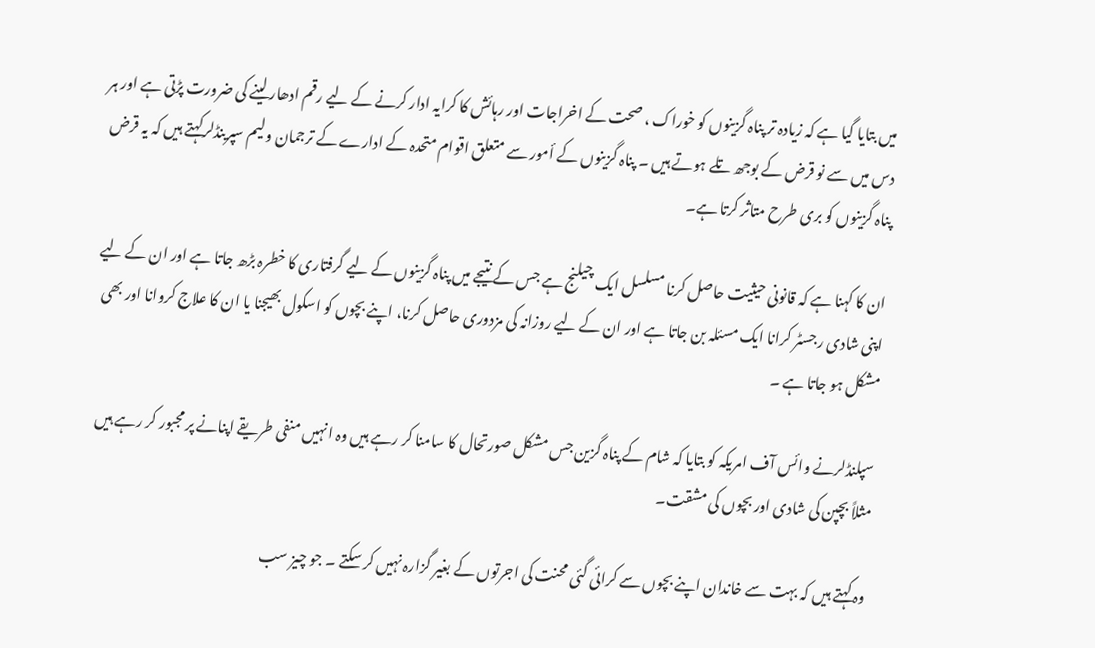میں بتایا گیا ہے کہ زیادہ تر پناہ گزینوں کو خوراک ، صحت کے اخراجات اور رہائش کا کرایہ ادار کرنے کے لیے رقم ادھار لینے کی ضرورت پڑتی ہے اور ہر دس میں سے نو قرض کے بوجھ تلے ہوتے ہیں ۔ پناہ گزینوں کے أمور سے متعلق اقوام متحدہ کے ادارے کے ترجمان ولیم سپرینڈلرکہتے ہیں کہ یہ قرض پناہ گزینوں کو بری طرح متاثر کرتا ہے۔

ان کا کہنا ہے کہ قانونی حیثیت حاصل کرنا مسلسل ایک چیلنج ہے جس کے نتیجے میں پناہ گزینوں کے لیے گرفتاری کا خطرہ بڑھ جاتا ہے اور ان کے لیے اپنی شادی رجسٹر کرانا ایک مسئلہ بن جاتا ہے اور ان کے لیے روزانہ کی مزدوری حاصل کرنا، اپنے بچوں کو اسکول بھیجنا یا ان کا علاج کروانا اور بھی مشکل ہو جاتا ہے ۔

سپلنڈلرنے وائس آف امریکہ کو بتایا کہ شام کے پناہ گزین جس مشکل صورتحال کا سامنا کر رہے ہیں وہ انہیں منفی طریقے اپنانے پر مجبور کر رہے ہیں مثلاً بچپن کی شادی اور بچوں کی مشقت۔

وہ کہتے ہیں کہ بہت سے خاندان اپنے بچوں سے کرائی گئی محنت کی اجرتوں کے بغیر گزارہ نہیں کر سکتے ۔ جو چیز سب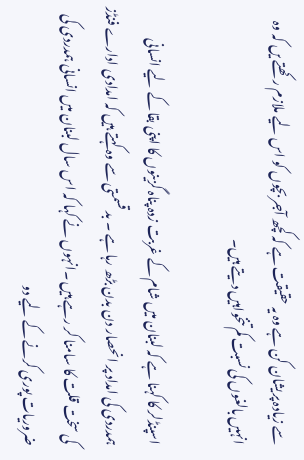سے زیادہ پریشان کن ہے وہ یہ حقیقت ہے کہ کچھ آجر بچوں کو اس لیے ملازم رکھتے یں کہ وہ انہیں بالغوں کی نسبت کم تنخواہیں دیتے ہیں۔

اسپنڈلر کا کہنا ہے کہ لبنان میں شام کے غربت زدہ پناہ گزینوں کا اپنی بقا کے لیے انسانی ہمدردی کی امداد پر انحصار دن بدن بڑھ رہا ہے ۔ بد قسمتی سے وہ کہتے ہیں کہ امدادی ادارے فنڈز کی سخت قلت کا سامنا کر رہے ہیں ۔انہوں نے کہا کہ اس سال لبنان میں انسانی ہمدردی کی ضروریات پوری کرنے کے لیے دو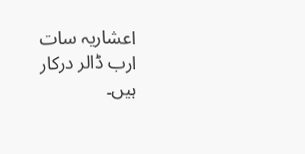اعشاریہ سات ارب ڈالر درکار ہیں۔